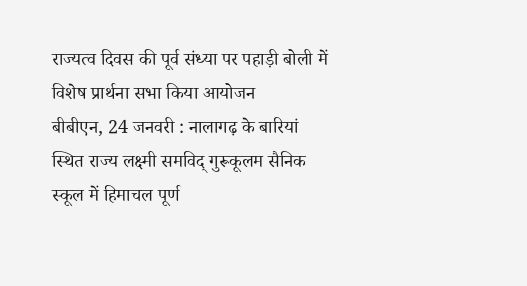राज्यत्व दिवस की पूर्व संध्या पर पहाड़ी बोली में विशेष प्रार्थना सभा किया आयोजन
बीबीएन, 24 जनवरी : नालागढ़ के बारियां स्थित राज्य लक्ष्मी समविद् गुरूकूलम सैनिक स्कूल में हिमाचल पूर्ण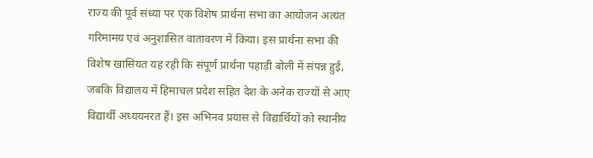राज्य की पूर्व संध्या पर एक विशेष प्रार्थना सभा का आयोजन अत्यंत गरिमामय एवं अनुशासित वातावरण में किया। इस प्रार्थना सभा की विशेष खासियत यह रही कि संपूर्ण प्रार्थना पहाड़ी बोली में संपन्न हुई, जबकि विद्यालय में हिमाचल प्रदेश सहित देश के अनेक राज्यों से आए विद्यार्थी अध्ययनरत हैं। इस अभिनव प्रयास से विद्यार्थियों को स्थानीय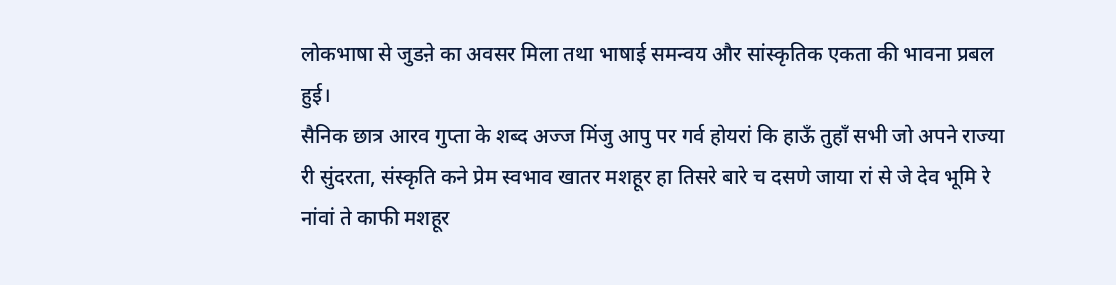लोकभाषा से जुडऩे का अवसर मिला तथा भाषाई समन्वय और सांस्कृतिक एकता की भावना प्रबल हुई।
सैनिक छात्र आरव गुप्ता के शब्द अज्ज मिंजु आपु पर गर्व होयरां कि हाऊँ तुहाँ सभी जो अपने राज्या री सुंदरता, संस्कृति कने प्रेम स्वभाव खातर मशहूर हा तिसरे बारे च दसणे जाया रां से जे देव भूमि रे नांवां ते काफी मशहूर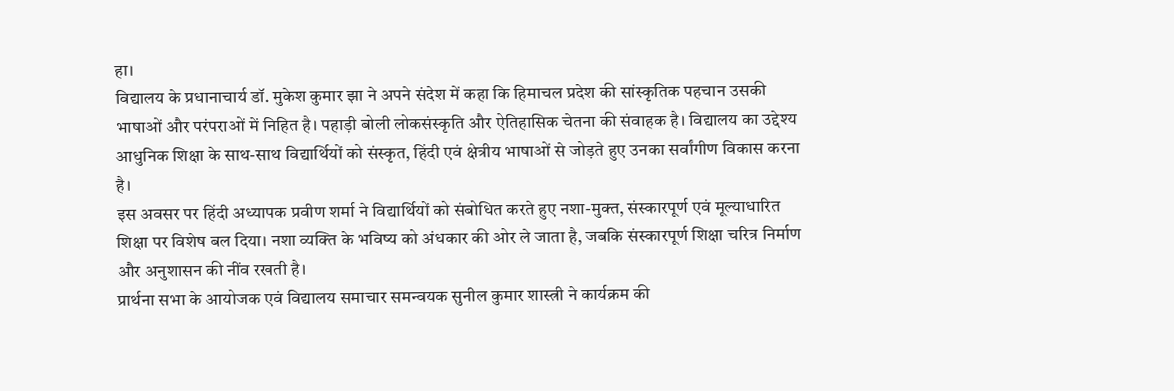हा।
विद्यालय के प्रधानाचार्य डॉ. मुकेश कुमार झा ने अपने संदेश में कहा कि हिमाचल प्रदेश की सांस्कृतिक पहचान उसकी भाषाओं और परंपराओं में निहित है। पहाड़ी बोली लोकसंस्कृति और ऐतिहासिक चेतना की संवाहक है। विद्यालय का उद्देश्य आधुनिक शिक्षा के साथ-साथ विद्यार्थियों को संस्कृत, हिंदी एवं क्षेत्रीय भाषाओं से जोड़ते हुए उनका सर्वांगीण विकास करना है।
इस अवसर पर हिंदी अध्यापक प्रवीण शर्मा ने विद्यार्थियों को संबोधित करते हुए नशा-मुक्त, संस्कारपूर्ण एवं मूल्याधारित शिक्षा पर विशेष बल दिया। नशा व्यक्ति के भविष्य को अंधकार की ओर ले जाता है, जबकि संस्कारपूर्ण शिक्षा चरित्र निर्माण और अनुशासन की नींव रखती है।
प्रार्थना सभा के आयोजक एवं विद्यालय समाचार समन्वयक सुनील कुमार शास्त्री ने कार्यक्रम की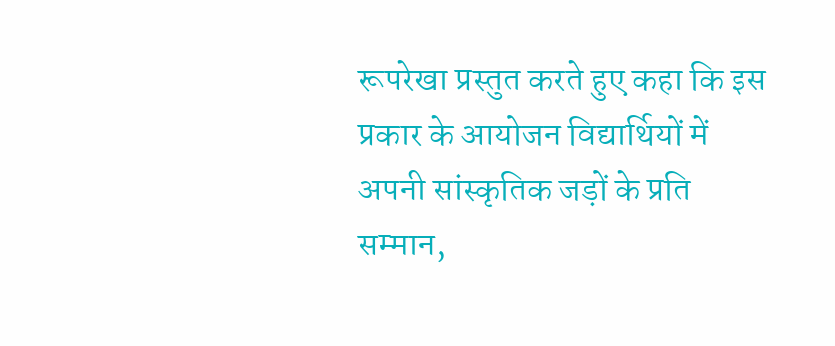रूपरेखा प्रस्तुत करते हुए कहा कि इस प्रकार के आयोजन विद्यार्थियों में अपनी सांस्कृतिक जड़ों के प्रति सम्मान,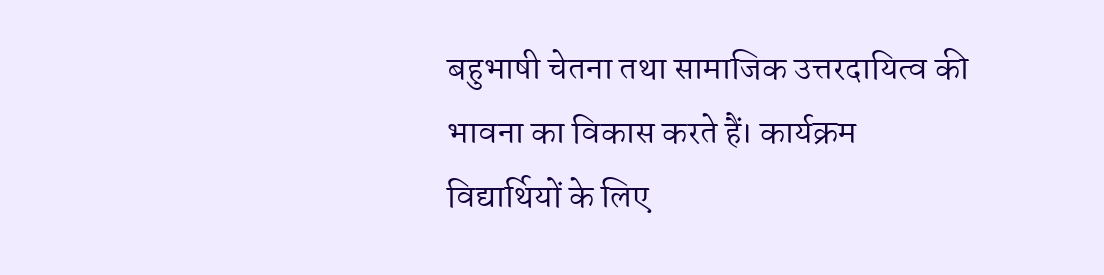बहुभाषी चेतना तथा सामाजिक उत्तरदायित्व की भावना का विकास करते हैं। कार्यक्रम विद्यार्थियों के लिए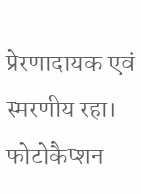प्रेरणादायक एवं स्मरणीय रहा।
फोटोकैप्शन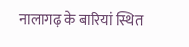नालागढ़ के बारियां स्थित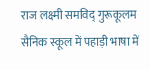राज लक्ष्मी समविद् गुरूकूलम सैनिक स्कूल में पहाड़ी भाषा में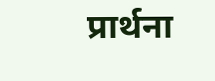प्रार्थना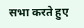सभा करते हुए